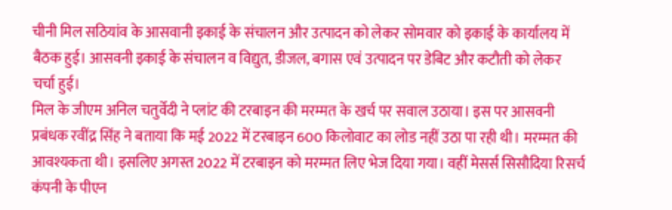चीनी मिल सठियांव के आसवानी इकाई के संचालन और उत्पादन को लेकर सोमवार को इकाई के कार्यालय में बैठक हुई। आसवनी इकाई के संचालन व विद्युत, डीजल, बगास एवं उत्पादन पर डेबिट और कटौती को लेकर चर्चा हुई।
मिल के जीएम अनिल चतुर्वेदी ने प्लांट की टरबाइन की मरम्मत के खर्च पर सवाल उठाया। इस पर आसवनी प्रबंधक रवींद्र सिंह ने बताया कि मई 2022 में टरबाइन 600 किलोवाट का लोड नहीं उठा पा रही थी। मरम्मत की आवश्यकता थी। इसलिए अगस्त 2022 में टरबाइन को मरम्मत लिए भेज दिया गया। वहीं मेसर्स सिसौदिया रिसर्च कंपनी के पीएन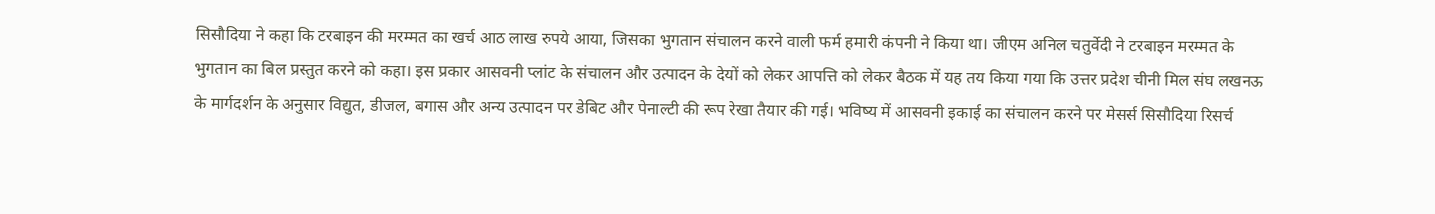सिसौदिया ने कहा कि टरबाइन की मरम्मत का खर्च आठ लाख रुपये आया, जिसका भुगतान संचालन करने वाली फर्म हमारी कंपनी ने किया था। जीएम अनिल चतुर्वेदी ने टरबाइन मरम्मत के भुगतान का बिल प्रस्तुत करने को कहा। इस प्रकार आसवनी प्लांट के संचालन और उत्पादन के देयों को लेकर आपत्ति को लेकर बैठक में यह तय किया गया कि उत्तर प्रदेश चीनी मिल संघ लखनऊ के मार्गदर्शन के अनुसार विद्युत, डीजल, बगास और अन्य उत्पादन पर डेबिट और पेनाल्टी की रूप रेखा तैयार की गई। भविष्य में आसवनी इकाई का संचालन करने पर मेसर्स सिसौदिया रिसर्च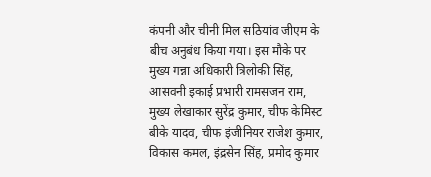कंपनी और चीनी मिल सठियांव जीएम के बीच अनुबंध किया गया। इस मौके पर मुख्य गन्ना अधिकारी त्रिलोकी सिंह, आसवनी इकाई प्रभारी रामसजन राम, मुख्य लेखाकार सुरेंद्र कुमार, चीफ केमिस्ट बीके यादव, चीफ इंजीनियर राजेश कुमार, विकास कमल, इंद्रसेन सिंह, प्रमोद कुमार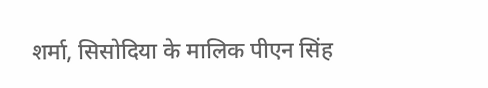शर्मा, सिसोदिया के मालिक पीएन सिंह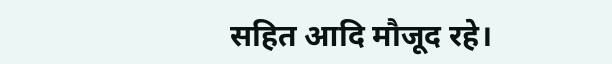सहित आदि मौजूद रहे।